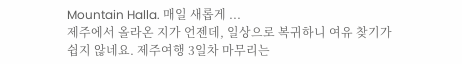Mountain Halla. 매일 새롭게 ...
제주에서 올라온 지가 언젠데, 일상으로 복귀하니 여유 찾기가 쉽지 않네요. 제주여행 3일차 마무리는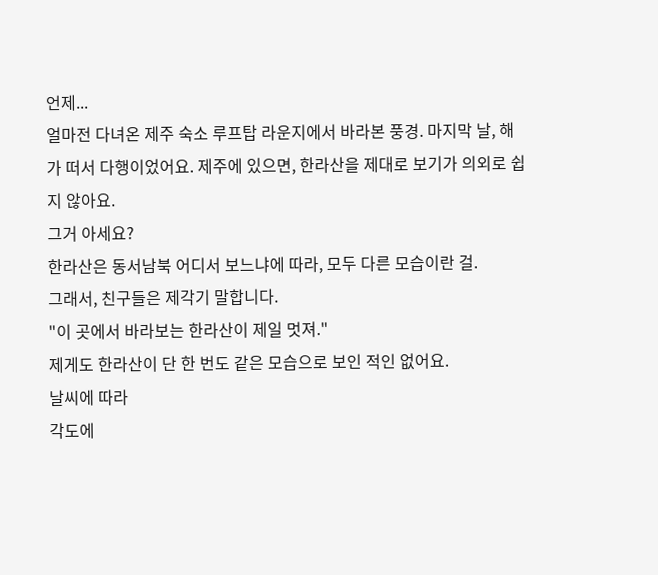언제...
얼마전 다녀온 제주 숙소 루프탑 라운지에서 바라본 풍경. 마지막 날, 해가 떠서 다행이었어요. 제주에 있으면, 한라산을 제대로 보기가 의외로 쉽지 않아요.
그거 아세요?
한라산은 동서남북 어디서 보느냐에 따라, 모두 다른 모습이란 걸.
그래서, 친구들은 제각기 말합니다.
"이 곳에서 바라보는 한라산이 제일 멋져."
제게도 한라산이 단 한 번도 같은 모습으로 보인 적인 없어요.
날씨에 따라
각도에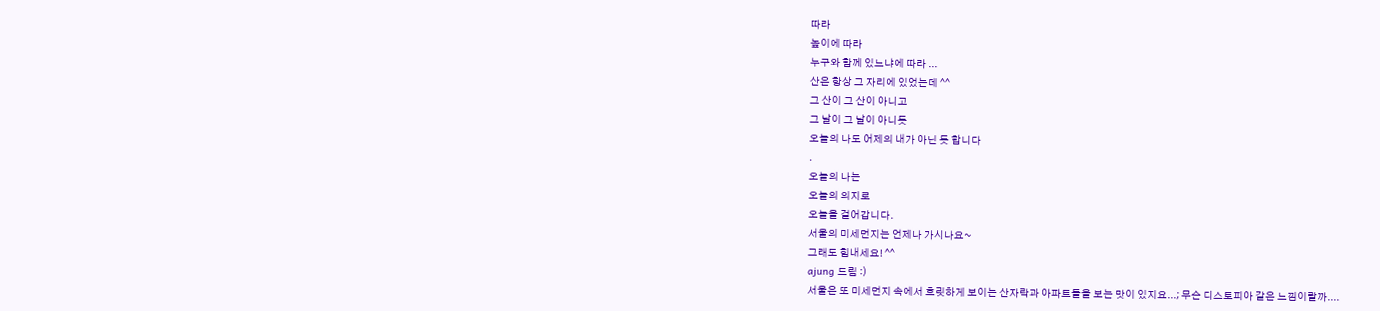따라
높이에 따라
누구와 함께 있느냐에 따라 ...
산은 항상 그 자리에 있었는데 ^^
그 산이 그 산이 아니고
그 날이 그 날이 아니듯
오늘의 나도 어제의 내가 아닌 듯 합니다
.
오늘의 나는
오늘의 의지로
오늘을 걸어갑니다.
서울의 미세먼지는 언제나 가시나요~
그래도 힘내세요! ^^
ajung 드림 :)
서울은 또 미세먼지 속에서 흐릿하게 보이는 산자락과 아파트들을 보는 맛이 있지요...; 무슨 디스토피아 같은 느낌이랄까....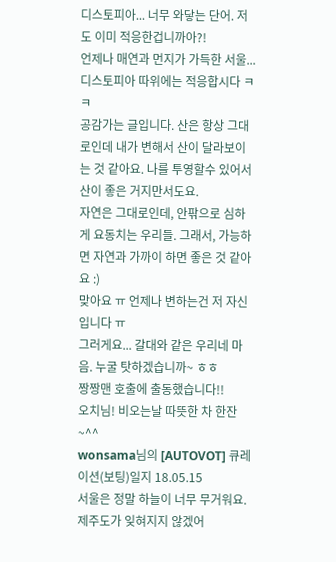디스토피아... 너무 와닿는 단어. 저도 이미 적응한겁니까아?!
언제나 매연과 먼지가 가득한 서울... 디스토피아 따위에는 적응합시다 ㅋㅋ
공감가는 글입니다. 산은 항상 그대로인데 내가 변해서 산이 달라보이는 것 같아요. 나를 투영할수 있어서 산이 좋은 거지만서도요.
자연은 그대로인데, 안팎으로 심하게 요동치는 우리들. 그래서, 가능하면 자연과 가까이 하면 좋은 것 같아요 :)
맞아요 ㅠ 언제나 변하는건 저 자신입니다 ㅠ
그러게요... 갈대와 같은 우리네 마음. 누굴 탓하겠습니까~ ㅎㅎ
짱짱맨 호출에 출동했습니다!!
오치님! 비오는날 따뜻한 차 한잔~^^
wonsama님의 [AUTOVOT] 큐레이션(보팅)일지 18.05.15
서울은 정말 하늘이 너무 무거워요. 제주도가 잊혀지지 않겠어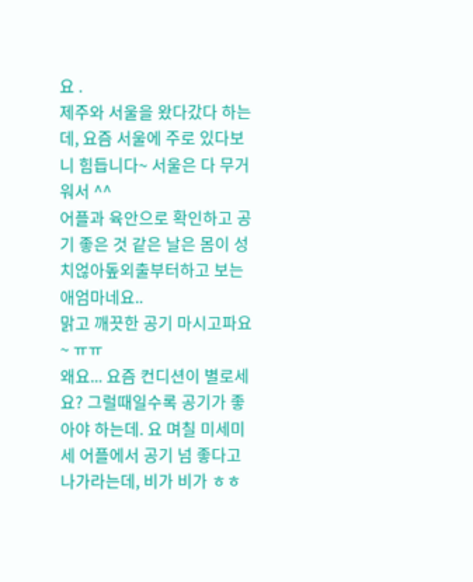요 .
제주와 서울을 왔다갔다 하는데, 요즘 서울에 주로 있다보니 힘듭니다~ 서울은 다 무거워서 ^^
어플과 육안으로 확인하고 공기 좋은 것 같은 날은 몸이 성치얺아돞외출부터하고 보는 애엄마네요..
맑고 깨끗한 공기 마시고파요~ ㅠㅠ
왜요... 요즘 컨디션이 별로세요? 그럴때일수록 공기가 좋아야 하는데. 요 며칠 미세미세 어플에서 공기 넘 좋다고 나가라는데, 비가 비가 ㅎㅎ